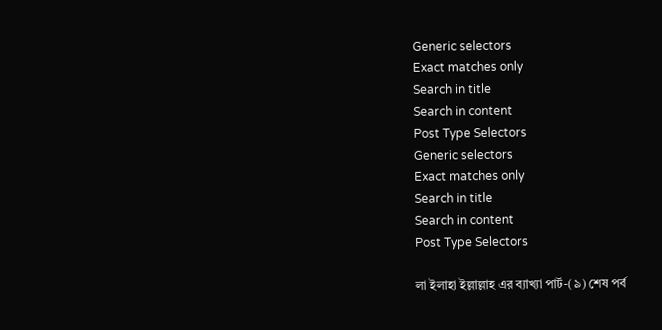Generic selectors
Exact matches only
Search in title
Search in content
Post Type Selectors
Generic selectors
Exact matches only
Search in title
Search in content
Post Type Selectors

লা ইলাহা ইল্লাল্লাহ এর ব্যাখ্যা পার্ট-(৯) শেষ পর্ব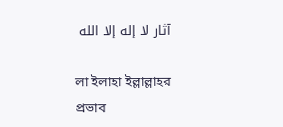آثار لا إله إلا الله

লা ইলাহা ইল্লাল্লাহর প্রভাব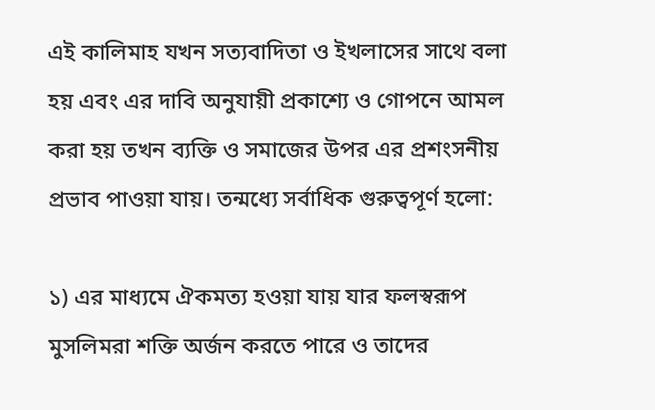এই কালিমাহ যখন সত্যবাদিতা ও ইখলাসের সাথে বলা হয় এবং এর দাবি অনুযায়ী প্রকাশ্যে ও গোপনে আমল করা হয় তখন ব্যক্তি ও সমাজের উপর এর প্রশংসনীয় প্রভাব পাওয়া যায়। তন্মধ্যে সর্বাধিক গুরুত্বপূর্ণ হলো:

১) এর মাধ্যমে ঐকমত্য হওয়া যায় যার ফলস্বরূপ মুসলিমরা শক্তি অর্জন করতে পারে ও তাদের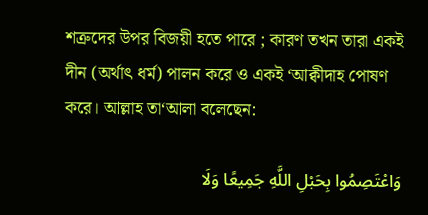শত্রুদের উপর বিজয়ী হতে পারে ; কারণ তখন তারা একই দীন (অর্থাৎ ধর্ম) পালন করে ও একই ‘আক্বীদাহ পোষণ করে। আল্লাহ তা‘আলা বলেছেন:

وَاعْتَصِمُوا بِحَبْلِ اللَّهِ جَمِيعًا وَلَا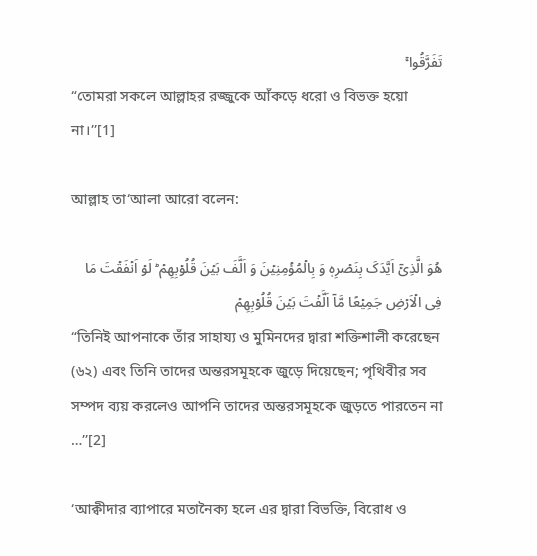تَفَرَّقُوا ۚ
“তোমরা সকলে আল্লাহর রজ্জুকে আঁকড়ে ধরো ও বিভক্ত হয়ো না।’’[1]

আল্লাহ তা‘আলা আরো বলেন:

هُوَ الَّذِیۡۤ اَیَّدَکَ بِنَصۡرِهٖ وَ بِالۡمُؤۡمِنِیۡنَ وَ اَلَّفَ بَیۡنَ قُلُوۡبِهِمۡ ؕ لَوۡ اَنۡفَقۡتَ مَا فِی الۡاَرۡضِ جَمِیۡعًا مَّاۤ اَلَّفۡتَ بَیۡنَ قُلُوۡبِهِمۡ
“তিনিই আপনাকে তাঁর সাহায্য ও মুমিনদের দ্বারা শক্তিশালী করেছেন (৬২) এবং তিনি তাদের অন্তরসমূহকে জুড়ে দিয়েছেন; পৃথিবীর সব সম্পদ ব্যয় করলেও আপনি তাদের অন্তরসমূহকে জুড়তে পারতেন না …’’[2]

‘আক্বীদার ব্যাপারে মতানৈক্য হলে এর দ্বারা বিভক্তি, বিরোধ ও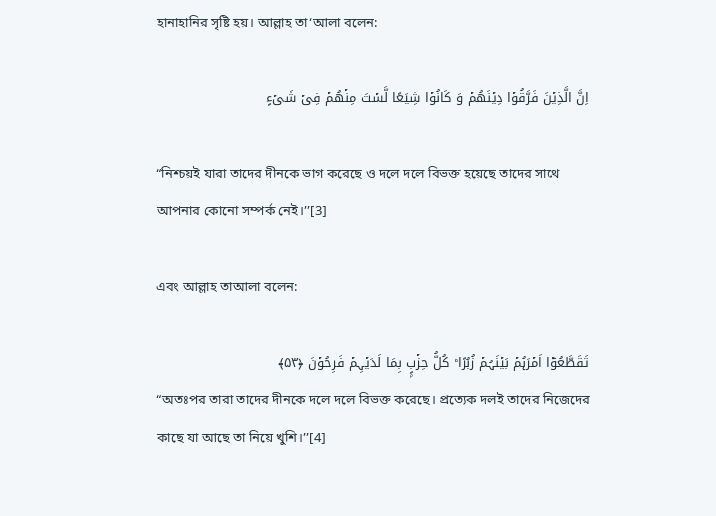হানাহানির সৃষ্টি হয়। আল্লাহ তা‘আলা বলেন:

اِنَّ الَّذِیۡنَ فَرَّقُوۡا دِیۡنَهُمۡ وَ کَانُوۡا شِیَعًا لَّسۡتَ مِنۡهُمۡ فِیۡ شَیۡءٍ

“নিশ্চয়ই যারা তাদের দীনকে ভাগ করেছে ও দলে দলে বিভক্ত হয়েছে তাদের সাথে আপনার কোনো সম্পর্ক নেই।’’[3]

এবং আল্লাহ তাআলা বলেন:

تَقَطَّعُوۡۤا اَمۡرَہُمۡ بَیۡنَہُمۡ زُبُرًا ؕ کُلُّ حِزۡبٍۭ بِمَا لَدَیۡہِمۡ فَرِحُوۡنَ ﴿۵۳﴾
“অতঃপর তারা তাদের দীনকে দলে দলে বিভক্ত করেছে। প্রত্যেক দলই তাদের নিজেদের কাছে যা আছে তা নিয়ে খুশি।’’[4]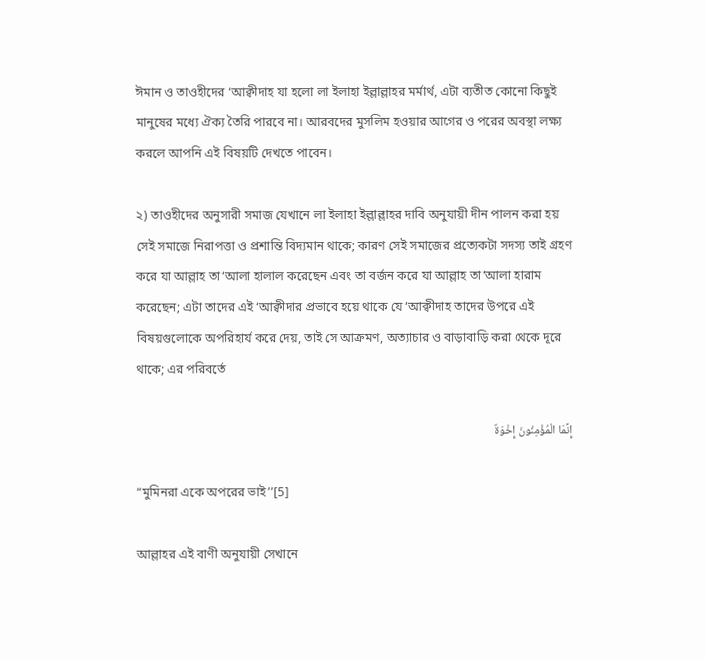ঈমান ও তাওহীদের ‘আক্বীদাহ যা হলো লা ইলাহা ইল্লাল্লাহর মর্মার্থ, এটা ব্যতীত কোনো কিছুই মানুষের মধ্যে ঐক্য তৈরি পারবে না। আরবদের মুসলিম হওয়ার আগের ও পরের অবস্থা লক্ষ্য করলে আপনি এই বিষয়টি দেখতে পাবেন।

২) তাওহীদের অনুসারী সমাজ যেখানে লা ইলাহা ইল্লাল্লাহর দাবি অনুযায়ী দীন পালন করা হয় সেই সমাজে নিরাপত্তা ও প্রশান্তি বিদ্যমান থাকে; কারণ সেই সমাজের প্রত্যেকটা সদস্য তাই গ্রহণ করে যা আল্লাহ তা‘আলা হালাল করেছেন এবং তা বর্জন করে যা আল্লাহ তা‘আলা হারাম করেছেন; এটা তাদের এই ‘আক্বীদার প্রভাবে হয়ে থাকে যে ‘আক্বীদাহ তাদের উপরে এই বিষয়গুলোকে অপরিহার্য করে দেয়, তাই সে আক্রমণ, অত্যাচার ও বাড়াবাড়ি করা থেকে দূরে থাকে; এর পরিবর্তে

إِنَّمَا الْمُؤْمِنُونَ إِخْوَةٌ

“মুমিনরা একে অপরের ভাই’’[5]

আল্লাহর এই বাণী অনুযায়ী সেখানে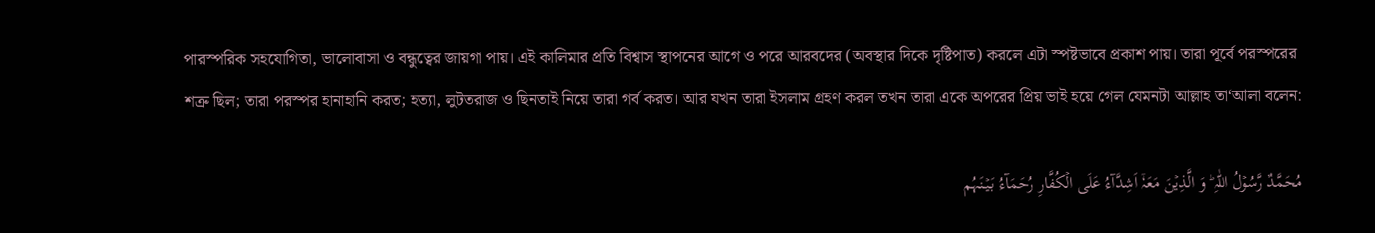পারস্পরিক সহযোগিতা, ভালোবাসা ও বন্ধুত্বের জায়গা পায়। এই কালিমার প্রতি বিশ্বাস স্থাপনের আগে ও পরে আরবদের (অবস্থার দিকে দৃষ্টিপাত) করলে এটা স্পষ্টভাবে প্রকাশ পায়। তারা পূর্বে পরস্পরের শত্রু ছিল; তারা পরস্পর হানাহানি করত; হত্যা, লুটতরাজ ও ছিনতাই নিয়ে তারা গর্ব করত। আর যখন তারা ইসলাম গ্রহণ করল তখন তারা একে অপরের প্রিয় ভাই হয়ে গেল যেমনটা আল্লাহ তা‘আলা বলেন:

مُحَمَّدٌ رَّسُوۡلُ اللّٰہِ ؕ وَ الَّذِیۡنَ مَعَہٗۤ اَشِدَّآءُ عَلَی الۡکُفَّارِ رُحَمَآءُ بَیۡنَہُم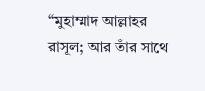“মুহাম্মাদ আল্লাহর রাসূল; আর তাঁর সাথে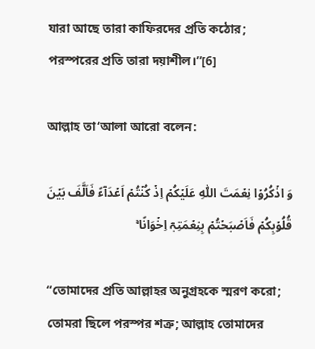যারা আছে তারা কাফিরদের প্রতি কঠোর; পরস্পরের প্রতি তারা দয়াশীল।’’[6]

আল্লাহ তা‘আলা আরো বলেন:

وَ اذۡکُرُوۡا نِعۡمَتَ اللّٰہِ عَلَیۡکُمۡ اِذۡ کُنۡتُمۡ اَعۡدَآءً فَاَلَّفَ بَیۡنَ قُلُوۡبِکُمۡ فَاَصۡبَحۡتُمۡ بِنِعۡمَتِہٖۤ اِخۡوَانًا ۚ

“তোমাদের প্রতি আল্লাহর অনুগ্রহকে স্মরণ করো; তোমরা ছিলে পরস্পর শত্রু; আল্লাহ তোমাদের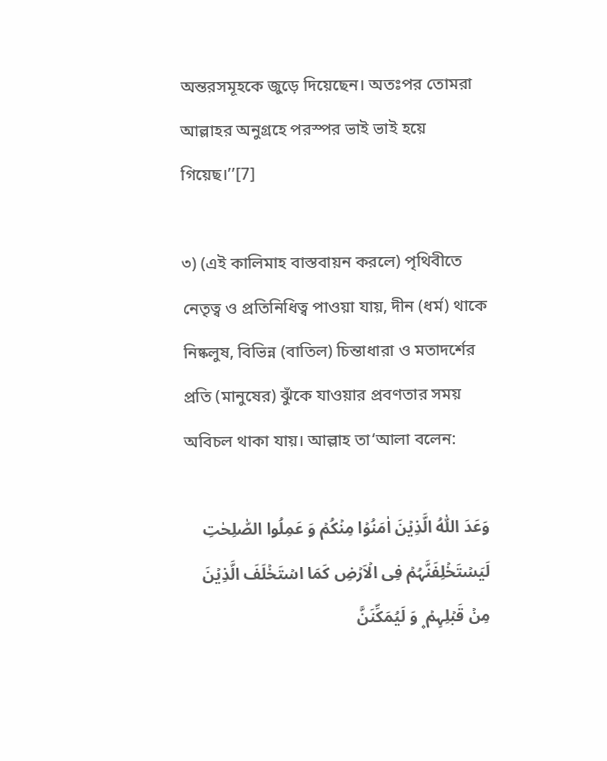অন্তরসমূহকে জুড়ে দিয়েছেন। অতঃপর তোমরা আল্লাহর অনুগ্রহে পরস্পর ভাই ভাই হয়ে গিয়েছ।’’[7]

৩) (এই কালিমাহ বাস্তবায়ন করলে) পৃথিবীতে নেতৃত্ব ও প্রতিনিধিত্ব পাওয়া যায়, দীন (ধর্ম) থাকে নিষ্কলুষ, বিভিন্ন (বাতিল) চিন্তাধারা ও মতাদর্শের প্রতি (মানুষের) ঝুঁকে যাওয়ার প্রবণতার সময় অবিচল থাকা যায়। আল্লাহ তা‘আলা বলেন:

وَعَدَ اللّٰہُ الَّذِیۡنَ اٰمَنُوۡا مِنۡکُمۡ وَ عَمِلُوا الصّٰلِحٰتِ لَیَسۡتَخۡلِفَنَّہُمۡ فِی الۡاَرۡضِ کَمَا اسۡتَخۡلَفَ الَّذِیۡنَ مِنۡ قَبۡلِہِمۡ ۪ وَ لَیُمَکِّنَنَّ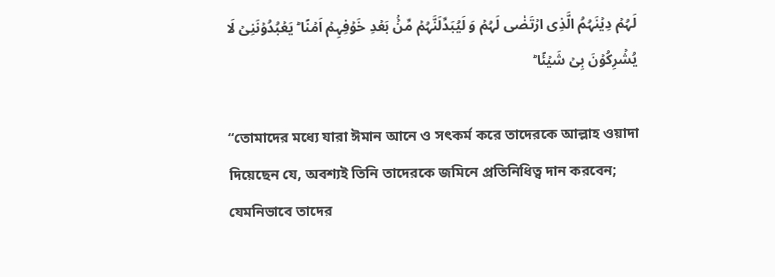لَہُمۡ دِیۡنَہُمُ الَّذِی ارۡتَضٰی لَہُمۡ وَ لَیُبَدِّلَنَّہُمۡ مِّنۡۢ بَعۡدِ خَوۡفِہِمۡ اَمۡنًا ؕ یَعۡبُدُوۡنَنِیۡ لَا یُشۡرِکُوۡنَ بِیۡ شَیۡئًا ؕ

“তোমাদের মধ্যে যারা ঈমান আনে ও সৎকর্ম করে তাদেরকে আল্লাহ ওয়াদা দিয়েছেন যে, অবশ্যই তিনি তাদেরকে জমিনে প্রতিনিধিত্ব দান করবেন; যেমনিভাবে তাদের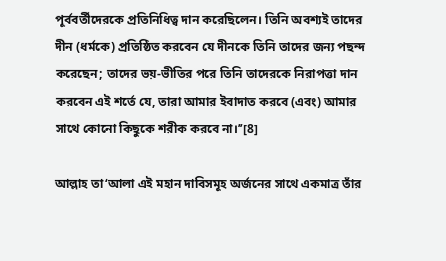পূর্ববর্তীদেরকে প্রতিনিধিত্ব দান করেছিলেন। তিনি অবশ্যই তাদের দীন (ধর্মকে) প্রতিষ্ঠিত করবেন যে দীনকে তিনি তাদের জন্য পছন্দ করেছেন; তাদের ভয়-ভীতির পরে তিনি তাদেরকে নিরাপত্তা দান করবেন এই শর্তে যে, তারা আমার ইবাদাত করবে (এবং) আমার সাথে কোনো কিছুকে শরীক করবে না।’’[8]

আল্লাহ তা‘আলা এই মহান দাবিসমূহ অর্জনের সাথে একমাত্র তাঁর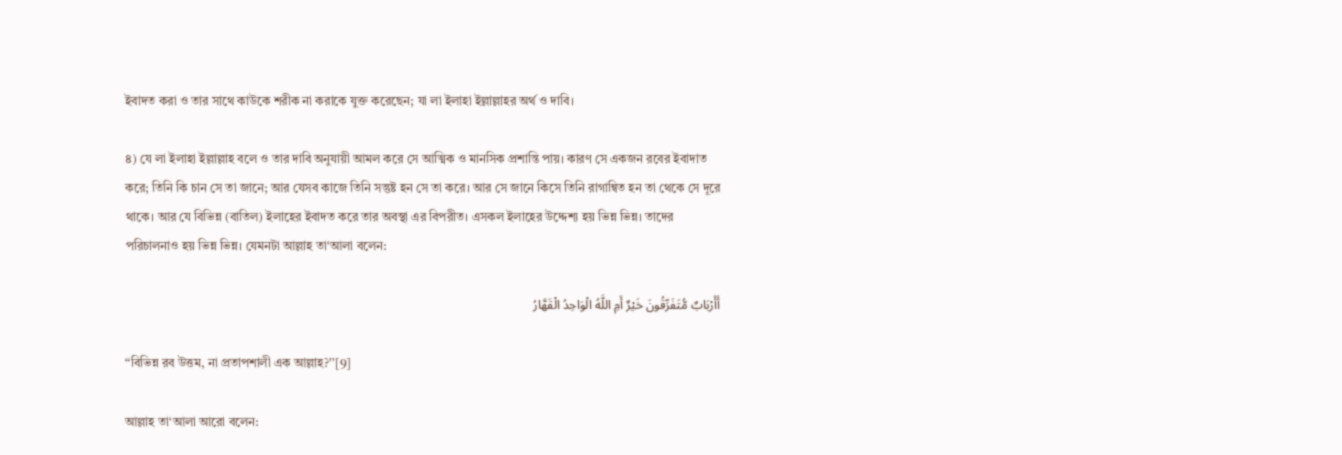ইবাদত করা ও তার সাথে কাউকে শরীক না করাকে যুক্ত করেছেন; যা লা ইলাহা ইল্লাল্লাহর অর্থ ও দাবি।

৪) যে লা ইলাহা ইল্লাল্লাহ বলে ও তার দাবি অনুযায়ী আমল করে সে আত্মিক ও মানসিক প্রশান্তি পায়। কারণ সে একজন রবের ইবাদাত করে; তিনি কি চান সে তা জানে; আর যেসব কাজে তিনি সন্তুষ্ট হন সে তা করে। আর সে জানে কিসে তিনি রাগান্বিত হন তা থেকে সে দূরে থাকে। আর যে বিভিন্ন (বাতিল) ইলাহের ইবাদত করে তার অবস্থা এর বিপরীত। এসকল ইলাহের উদ্দেশ্য হয় ভিন্ন ভিন্ন। তাদের পরিচালনাও হয় ভিন্ন ভিন্ন। যেমনটা আল্লাহ তা‘আলা বলেন:

أَأَرْبَابٌ مُّتَفَرِّقُونَ خَيْرٌ أَمِ اللَّهُ الْوَاحِدُ الْقَهَّارُ

“বিভিন্ন রব উত্তম, না প্রতাপশালী এক আল্লাহ?’’[9]

আল্লাহ তা‘আলা আরো বলেন: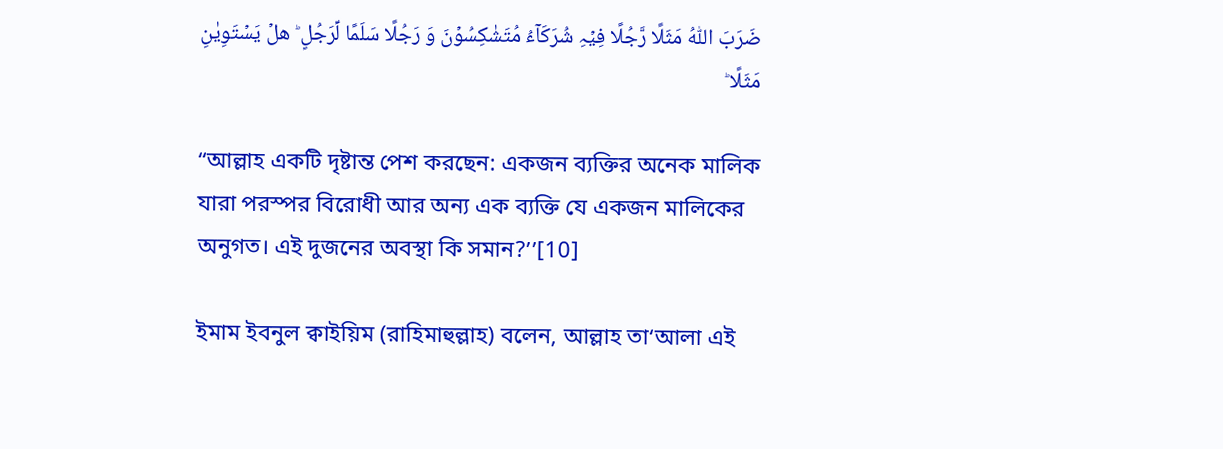ضَرَبَ اللّٰہُ مَثَلًا رَّجُلًا فِیۡہِ شُرَکَآءُ مُتَشٰکِسُوۡنَ وَ رَجُلًا سَلَمًا لِّرَجُلٍ ؕ هلۡ یَسۡتَوِیٰنِ مَثَلًا ؕ

“আল্লাহ একটি দৃষ্টান্ত পেশ করছেন: একজন ব্যক্তির অনেক মালিক যারা পরস্পর বিরোধী আর অন্য এক ব্যক্তি যে একজন মালিকের অনুগত। এই দুজনের অবস্থা কি সমান?’’[10]

ইমাম ইবনুল ক্বাইয়িম (রাহিমাহুল্লাহ) বলেন, আল্লাহ তা‘আলা এই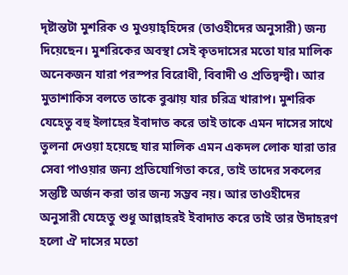দৃষ্টান্তটা মুশরিক ও মুওয়াহ্হিদের (তাওহীদের অনুসারী) জন্য দিয়েছেন। মুশরিকের অবস্থা সেই কৃতদাসের মতো যার মালিক অনেকজন যারা পরস্পর বিরোধী, বিবাদী ও প্রতিদ্বন্দ্বী। আর মুতাশাকিস বলতে তাকে বুঝায় যার চরিত্র খারাপ। মুশরিক যেহেতু বহু ইলাহের ইবাদাত করে তাই তাকে এমন দাসের সাথে তুলনা দেওয়া হয়েছে যার মালিক এমন একদল লোক যারা তার সেবা পাওয়ার জন্য প্রতিযোগিতা করে, তাই তাদের সকলের সন্তুষ্টি অর্জন করা তার জন্য সম্ভব নয়। আর তাওহীদের অনুসারী যেহেতু শুধু আল্লাহরই ইবাদাত করে তাই তার উদাহরণ হলো ঐ দাসের মতো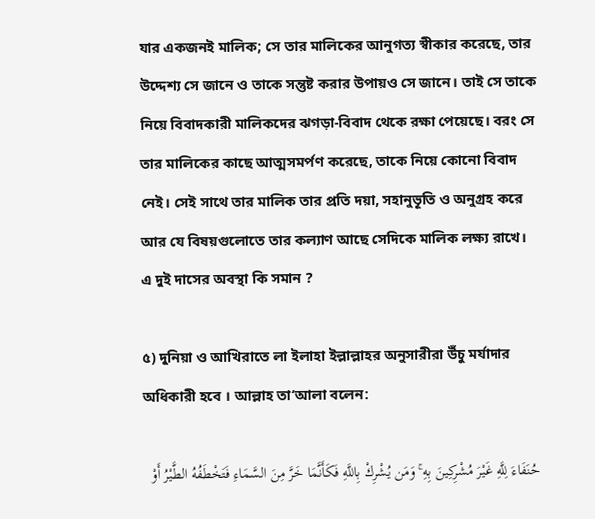যার একজনই মালিক; সে তার মালিকের আনুগত্য স্বীকার করেছে, তার উদ্দেশ্য সে জানে ও তাকে সন্তুষ্ট করার উপায়ও সে জানে। তাই সে তাকে নিয়ে বিবাদকারী মালিকদের ঝগড়া-বিবাদ থেকে রক্ষা পেয়েছে। বরং সে তার মালিকের কাছে আত্মসমর্পণ করেছে, তাকে নিয়ে কোনো বিবাদ নেই। সেই সাথে তার মালিক তার প্রতি দয়া, সহানুভূতি ও অনুগ্রহ করে আর যে বিষয়গুলোতে তার কল্যাণ আছে সেদিকে মালিক লক্ষ্য রাখে। এ দুই দাসের অবস্থা কি সমান ?

৫) দুনিয়া ও আখিরাতে লা ইলাহা ইল্লাল্লাহর অনুসারীরা উঁচু মর্যাদার অধিকারী হবে । আল্লাহ তা‘আলা বলেন:

حُنَفَاءَ لِلَّهِ غَيْرَ مُشْرِكِينَ بِهِ ۚ وَمَن يُشْرِكْ بِاللَّهِ فَكَأَنَّمَا خَرَّ مِنَ السَّمَاءِ فَتَخْطَفُهُ الطَّيْرُ أَوْ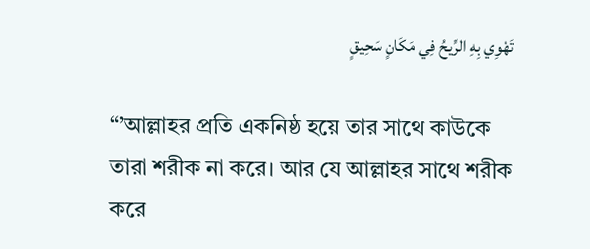تَهْوِي بِهِ الرِّيحُ فِي مَكَانٍ سَحِيقٍ

“’আল্লাহর প্রতি একনিষ্ঠ হয়ে তার সাথে কাউকে তারা শরীক না করে। আর যে আল্লাহর সাথে শরীক করে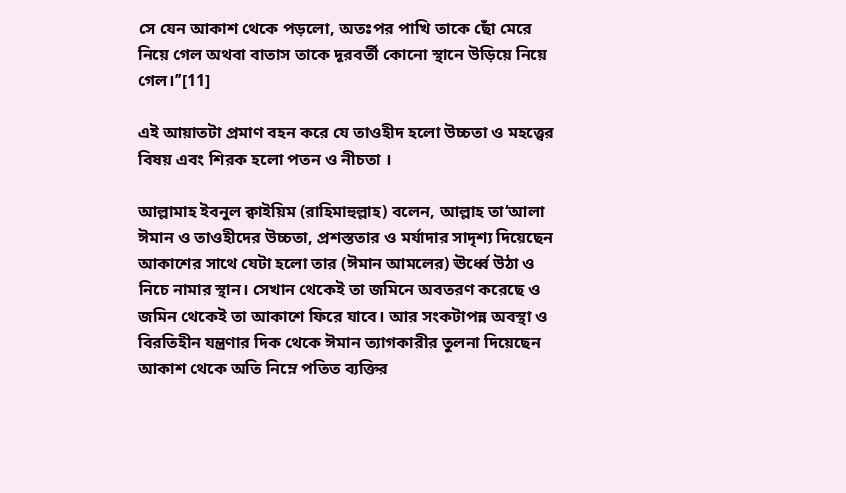সে যেন আকাশ থেকে পড়লো, অতঃপর পাখি তাকে ছোঁ মেরে নিয়ে গেল অথবা বাতাস তাকে দূরবর্তী কোনো স্থানে উড়িয়ে নিয়ে গেল।’’[11]

এই আয়াতটা প্রমাণ বহন করে যে তাওহীদ হলো উচ্চতা ও মহত্ত্বের বিষয় এবং শিরক হলো পতন ও নীচতা ।

আল্লামাহ ইবনুল ক্বাইয়িম (রাহিমাহুল্লাহ) বলেন, আল্লাহ তা‘আলা ঈমান ও তাওহীদের উচ্চতা, প্রশস্ততার ও মর্যাদার সাদৃশ্য দিয়েছেন আকাশের সাথে যেটা হলো তার (ঈমান আমলের) ঊর্ধ্বে উঠা ও নিচে নামার স্থান। সেখান থেকেই তা জমিনে অবতরণ করেছে ও জমিন থেকেই তা আকাশে ফিরে যাবে। আর সংকটাপন্ন অবস্থা ও বিরতিহীন যন্ত্রণার দিক থেকে ঈমান ত্যাগকারীর তুলনা দিয়েছেন আকাশ থেকে অতি নিম্নে পতিত ব্যক্তির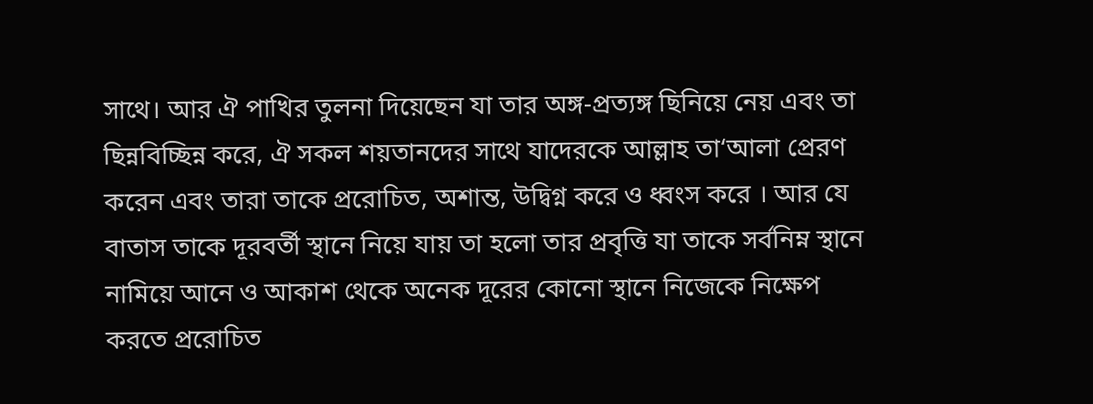সাথে। আর ঐ পাখির তুলনা দিয়েছেন যা তার অঙ্গ-প্রত্যঙ্গ ছিনিয়ে নেয় এবং তা ছিন্নবিচ্ছিন্ন করে, ঐ সকল শয়তানদের সাথে যাদেরকে আল্লাহ তা‘আলা প্রেরণ করেন এবং তারা তাকে প্ররোচিত, অশান্ত, উদ্বিগ্ন করে ও ধ্বংস করে । আর যে বাতাস তাকে দূরবর্তী স্থানে নিয়ে যায় তা হলো তার প্রবৃত্তি যা তাকে সর্বনিম্ন স্থানে নামিয়ে আনে ও আকাশ থেকে অনেক দূরের কোনো স্থানে নিজেকে নিক্ষেপ করতে প্ররোচিত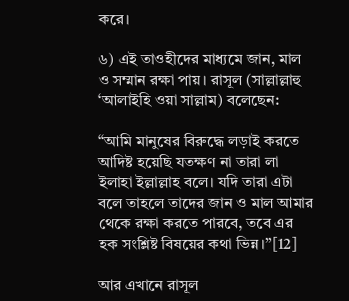করে।

৬) এই তাওহীদের মাধ্যমে জান, মাল ও সম্মান রক্ষা পায়। রাসূল (সাল্লাল্লাহু ‘আলাইহি ওয়া সাল্লাম) বলেছেন:

“আমি মানুষের বিরুদ্ধে লড়াই করতে আদিষ্ট হয়েছি যতক্ষণ না তারা লা ইলাহা ইল্লাল্লাহ বলে। যদি তারা এটা বলে তাহলে তাদের জান ও মাল আমার থেকে রক্ষা করতে পারবে, তবে এর হক সংশ্লিষ্ট বিষয়ের কথা ভিন্ন।’’[12]

আর এখানে রাসূল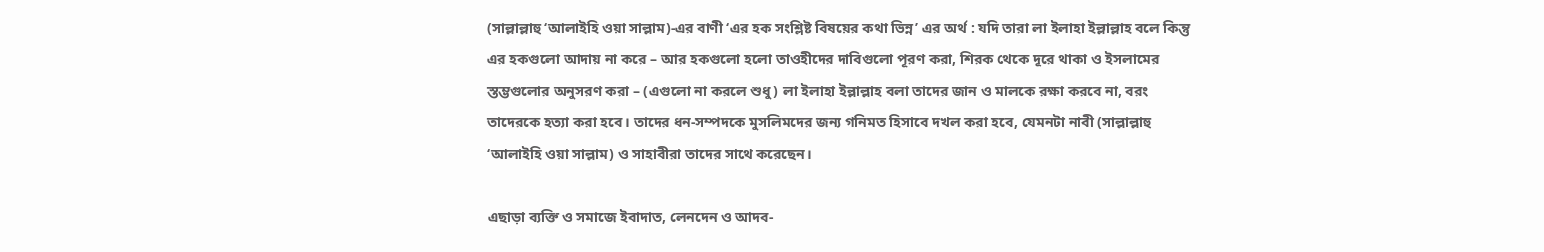(সাল্লাল্লাহু ‘আলাইহি ওয়া সাল্লাম)-এর বাণী ‘এর হক সংশ্লিষ্ট বিষয়ের কথা ভিন্ন’ এর অর্থ : যদি তারা লা ইলাহা ইল্লাল্লাহ বলে কিন্তু এর হকগুলো আদায় না করে – আর হকগুলো হলো তাওহীদের দাবিগুলো পূরণ করা, শিরক থেকে দূরে থাকা ও ইসলামের স্তম্ভগুলোর অনুসরণ করা – (এগুলো না করলে শুধু) লা ইলাহা ইল্লাল্লাহ বলা তাদের জান ও মালকে রক্ষা করবে না, বরং তাদেরকে হত্যা করা হবে। তাদের ধন-সম্পদকে মুসলিমদের জন্য গনিমত হিসাবে দখল করা হবে, যেমনটা নাবী (সাল্লাল্লাহু ‘আলাইহি ওয়া সাল্লাম) ও সাহাবীরা তাদের সাথে করেছেন।

এছাড়া ব্যক্তি ও সমাজে ইবাদাত, লেনদেন ও আদব-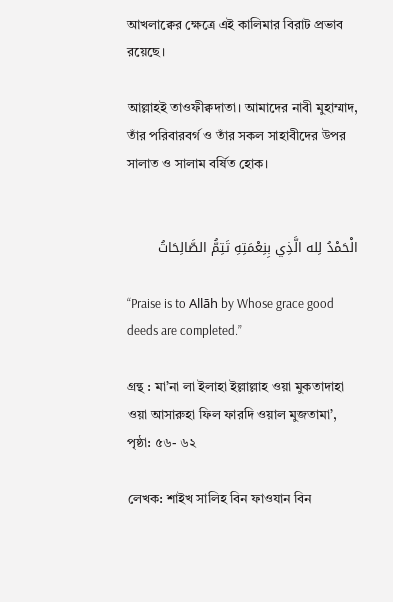আখলাক্বের ক্ষেত্রে এই কালিমার বিরাট প্রভাব রয়েছে।

আল্লাহই তাওফীক্বদাতা। আমাদের নাবী মুহাম্মাদ, তাঁর পরিবারবর্গ ও তাঁর সকল সাহাবীদের উপর সালাত ও সালাম বর্ষিত হোক।


الْحَمْدُ لِله الَّذِي بِنِعْمَتِهِ تَتِمُّ الصَّالِحَاتُ

“Praise is to Allāh by Whose grace good deeds are completed.”

গ্রন্থ : মা’না লা ইলাহা ইল্লাল্লাহ ওয়া মুকতাদাহা ওয়া আসারুহা ফিল ফারদি ওয়াল মুজতামা’, পৃষ্ঠা: ৫৬- ৬২

লেখক: শাইখ সালিহ বিন ফাওযান বিন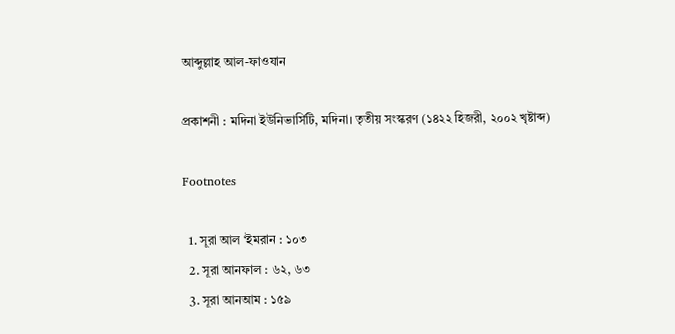আব্দুল্লাহ আল-ফাওযান

প্রকাশনী : মদিনা ইউনিভার্সিটি, মদিনা। তৃতীয় সংস্করণ (১৪২২ হিজরী, ২০০২ খৃষ্টাব্দ)

Footnotes

  1. সূরা আল ‘ইমরান : ১০৩
  2. সূরা আনফাল : ৬২, ৬৩
  3. সূরা আনআম : ১৫৯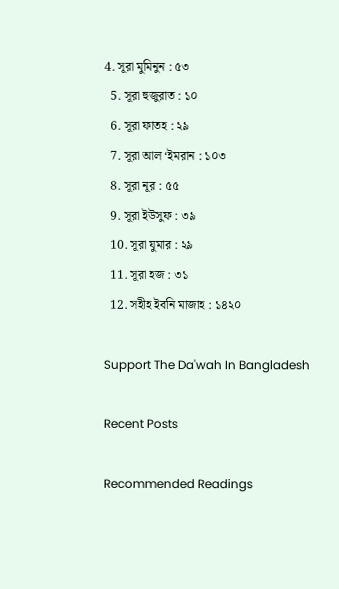4. সূরা মুমিনুন : ৫৩
  5. সূরা হুজুরাত : ১০
  6. সূরা ফাতহ : ২৯
  7. সূরা আল ‘ইমরান : ১০৩
  8. সূরা নূর : ৫৫
  9. সূরা ইউসুফ : ৩৯
  10. সূরা যুমার : ২৯
  11. সূরা হজ : ৩১
  12. সহীহ ইবনি মাজাহ : ১৪২০

Support The Da'wah In Bangladesh

Recent Posts

Recommended Readings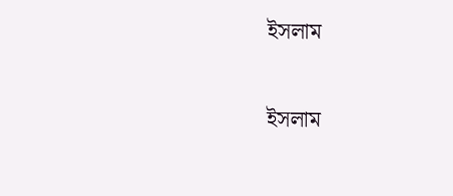ইসলাম

ইসলাম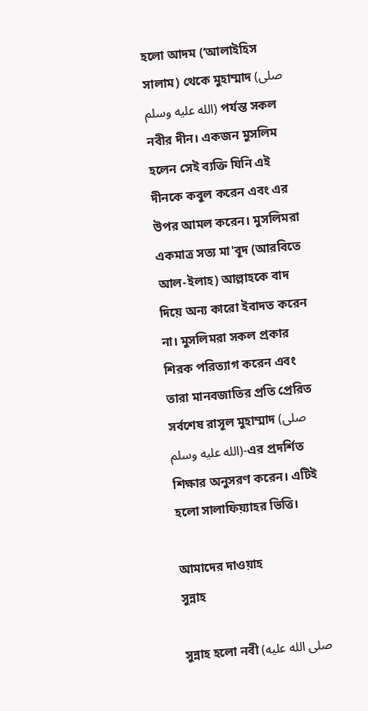হলো আদম (‘আলাইহিস সালাম) থেকে মুহাম্মাদ (صلى الله عليه وسلم) পর্যন্ত সকল নবীর দীন। একজন মুসলিম হলেন সেই ব্যক্তি যিনি এই দীনকে কবুল করেন এবং এর উপর আমল করেন। মুসলিমরা একমাত্র সত্য মা'বূদ (আরবিতে আল-ইলাহ) আল্লাহকে বাদ দিয়ে অন্য কারো ইবাদত করেন না। মুসলিমরা সকল প্রকার শিরক পরিত্যাগ করেন এবং তারা মানবজাতির প্রতি প্রেরিত সর্বশেষ রাসূল মুহাম্মাদ (صلى الله عليه وسلم)-এর প্রদর্শিত শিক্ষার অনুসরণ করেন। এটিই হলো সালাফিয়্যাহর ভিত্তি।

আমাদের দাওয়াহ
সুন্নাহ

সুন্নাহ হলো নবী (صلى الله عليه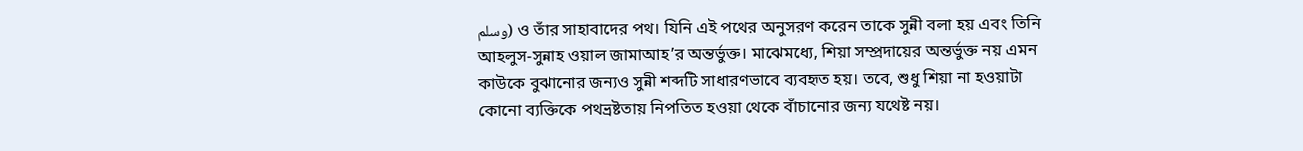وسلم) ও তাঁর সাহাবাদের পথ। যিনি এই পথের অনুসরণ করেন তাকে সুন্নী বলা হয় এবং তিনি আহলুস-সুন্নাহ ওয়াল জামাআহ’র অন্তর্ভুক্ত। মাঝেমধ্যে, শিয়া সম্প্রদায়ের অন্তর্ভুক্ত নয় এমন কাউকে বুঝানোর জন্যও সুন্নী শব্দটি সাধারণভাবে ব্যবহৃত হয়। তবে, শুধু শিয়া না হওয়াটা কোনো ব্যক্তিকে পথভ্রষ্টতায় নিপতিত হওয়া থেকে বাঁচানোর জন্য যথেষ্ট নয়।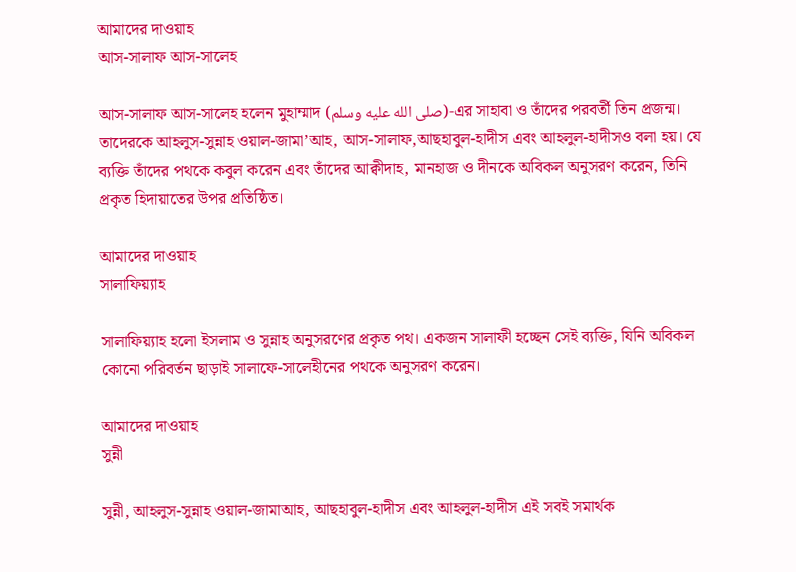আমাদের দাওয়াহ
আস-সালাফ আস-সালেহ

আস-সালাফ আস-সালেহ হলেন মুহাম্মাদ (صلى الله عليه وسلم)-এর সাহাবা ও তাঁদের পরবর্তী তিন প্রজন্ম। তাদেরকে আহলুস-সুন্নাহ ওয়াল-জামা’আহ, আস-সালাফ,আছহাবুল-হাদীস এবং আহলুল-হাদীসও বলা হয়। যে ব্যক্তি তাঁদের পথকে কবুল করেন এবং তাঁদের আক্বীদাহ, মানহাজ ও দীনকে অবিকল অনুসরণ করেন, তিনি প্রকৃত হিদায়াতের উপর প্রতিষ্ঠিত।

আমাদের দাওয়াহ
সালাফিয়্যাহ

সালাফিয়্যাহ হলো ইসলাম ও সুন্নাহ অনুসরণের প্রকৃত পথ। একজন সালাফী হচ্ছেন সেই ব্যক্তি, যিনি অবিকল কোনো পরিবর্তন ছাড়াই সালাফে-সালেহীনের পথকে অনুসরণ করেন।

আমাদের দাওয়াহ
সুন্নী

সুন্নী, আহলুস-সুন্নাহ ওয়াল-জামাআহ, আছহাবুল-হাদীস এবং আহলুল-হাদীস এই সবই সমার্থক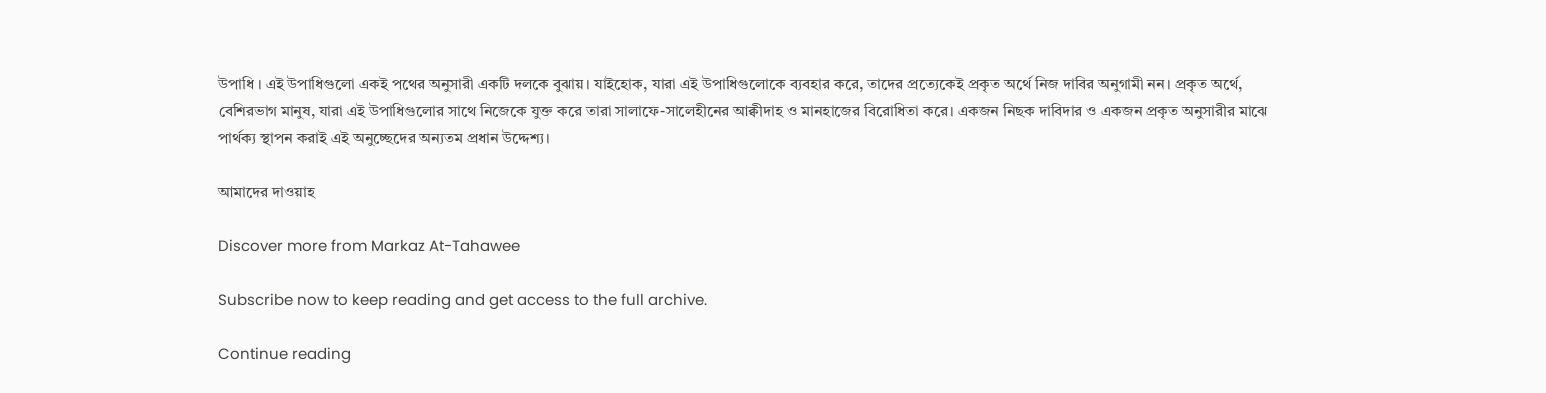উপাধি । এই উপাধিগুলো একই পথের অনুসারী একটি দলকে বুঝায়। যাইহোক, যারা এই উপাধিগুলোকে ব্যবহার করে, তাদের প্রত্যেকেই প্রকৃত অর্থে নিজ দাবির অনুগামী নন। প্রকৃত অর্থে, বেশিরভাগ মানুষ, যারা এই উপাধিগুলোর সাথে নিজেকে যুক্ত করে তারা সালাফে-সালেহীনের আক্বীদাহ ও মানহাজের বিরোধিতা করে। একজন নিছক দাবিদার ও একজন প্রকৃত অনুসারীর মাঝে পার্থক্য স্থাপন করাই এই অনুচ্ছেদের অন্যতম প্রধান উদ্দেশ্য।

আমাদের দাওয়াহ

Discover more from Markaz At-Tahawee

Subscribe now to keep reading and get access to the full archive.

Continue reading